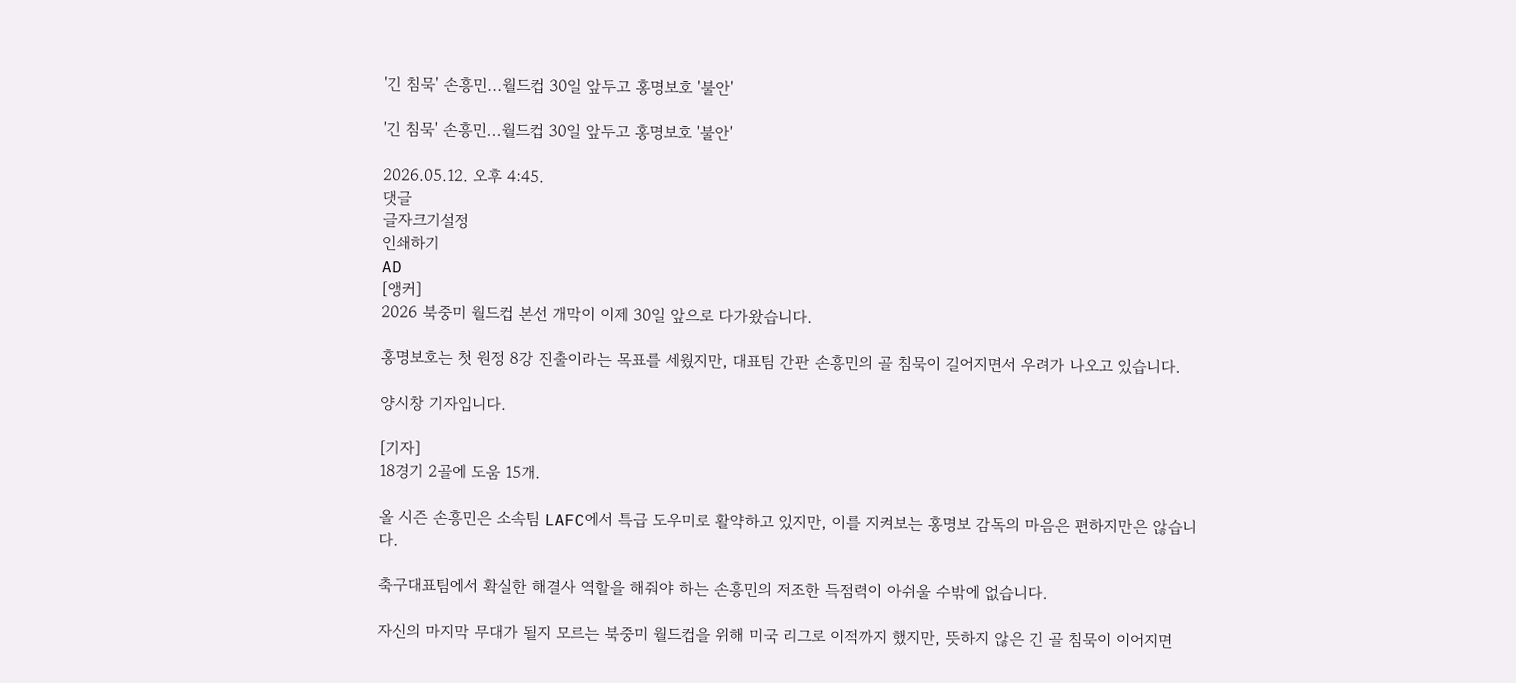'긴 침묵' 손흥민...월드컵 30일 앞두고 홍명보호 '불안'

'긴 침묵' 손흥민...월드컵 30일 앞두고 홍명보호 '불안'

2026.05.12. 오후 4:45.
댓글
글자크기설정
인쇄하기
AD
[앵커]
2026 북중미 월드컵 본선 개막이 이제 30일 앞으로 다가왔습니다.

홍명보호는 첫 원정 8강 진출이라는 목표를 세웠지만, 대표팀 간판 손흥민의 골 침묵이 길어지면서 우려가 나오고 있습니다.

양시창 기자입니다.

[기자]
18경기 2골에 도움 15개.

올 시즌 손흥민은 소속팀 LAFC에서 특급 도우미로 활약하고 있지만, 이를 지켜보는 홍명보 감독의 마음은 편하지만은 않습니다.

축구대표팀에서 확실한 해결사 역할을 해줘야 하는 손흥민의 저조한 득점력이 아쉬울 수밖에 없습니다.

자신의 마지막 무대가 될지 모르는 북중미 월드컵을 위해 미국 리그로 이적까지 했지만, 뜻하지 않은 긴 골 침묵이 이어지면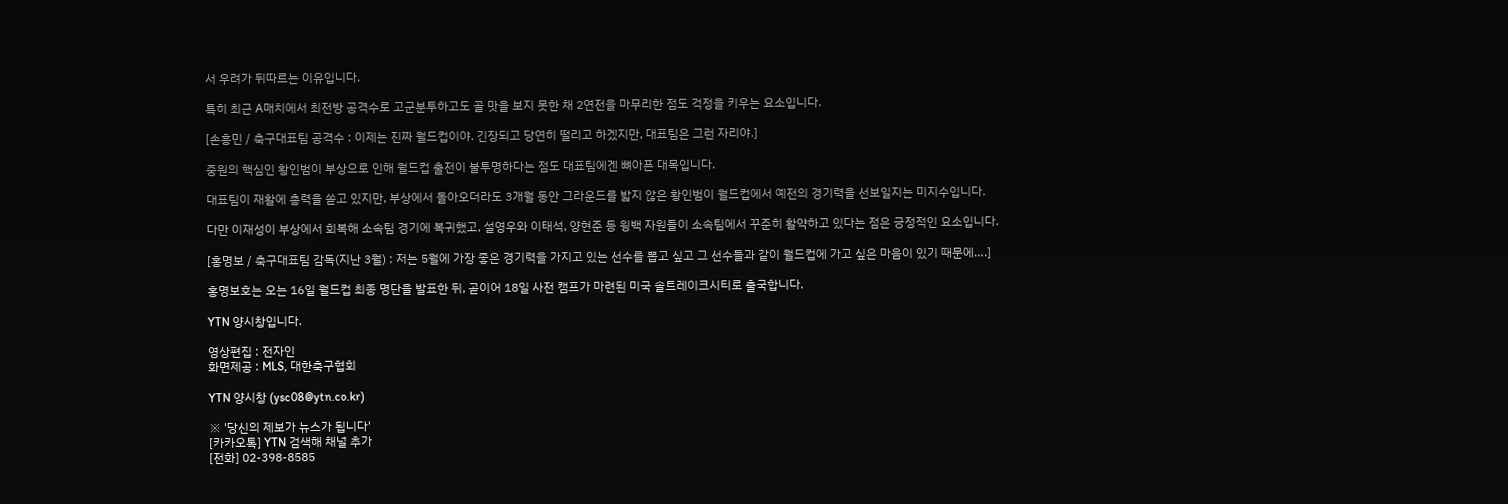서 우려가 뒤따르는 이유입니다.

특히 최근 A매치에서 최전방 공격수로 고군분투하고도 골 맛을 보지 못한 채 2연전을 마무리한 점도 걱정을 키우는 요소입니다.

[손흥민 / 축구대표팀 공격수 : 이제는 진짜 월드컵이야. 긴장되고 당연히 떨리고 하겠지만, 대표팀은 그런 자리야.]

중원의 핵심인 황인범이 부상으로 인해 월드컵 출전이 불투명하다는 점도 대표팀에겐 뼈아픈 대목입니다.

대표팀이 재활에 총력을 쏟고 있지만, 부상에서 돌아오더라도 3개월 동안 그라운드를 밟지 않은 황인범이 월드컵에서 예전의 경기력을 선보일지는 미지수입니다.

다만 이재성이 부상에서 회복해 소속팀 경기에 복귀했고, 설영우와 이태석, 양현준 등 윙백 자원들이 소속팀에서 꾸준히 활약하고 있다는 점은 긍정적인 요소입니다.

[홍명보 / 축구대표팀 감독(지난 3월) : 저는 5월에 가장 좋은 경기력을 가지고 있는 선수를 뽑고 싶고 그 선수들과 같이 월드컵에 가고 싶은 마음이 있기 때문에….]

홍명보호는 오는 16일 월드컵 최종 명단을 발표한 뒤, 곧이어 18일 사전 캠프가 마련된 미국 솔트레이크시티로 출국합니다.

YTN 양시창입니다.

영상편집 : 전자인
화면제공 : MLS, 대한축구협회

YTN 양시창 (ysc08@ytn.co.kr)

※ '당신의 제보가 뉴스가 됩니다'
[카카오톡] YTN 검색해 채널 추가
[전화] 02-398-8585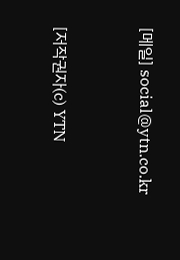[메일] social@ytn.co.kr


[저작권자(c) YTN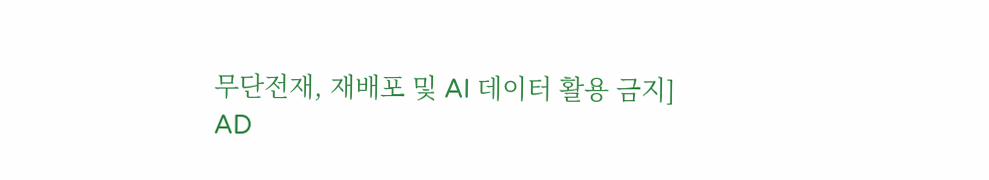무단전재, 재배포 및 AI 데이터 활용 금지]
AD